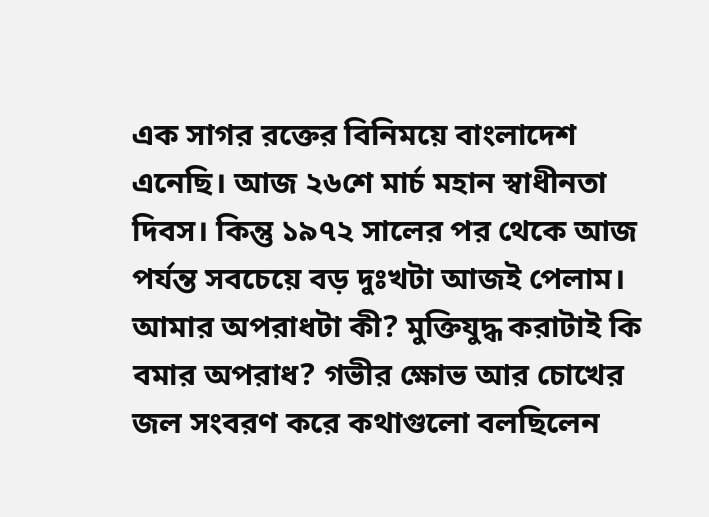এক সাগর রক্তের বিনিময়ে বাংলাদেশ এনেছি। আজ ২৬শে মার্চ মহান স্বাধীনতা দিবস। কিন্তু ১৯৭২ সালের পর থেকে আজ পর্যন্ত সবচেয়ে বড় দুঃখটা আজই পেলাম। আমার অপরাধটা কী? মুক্তিযুদ্ধ করাটাই কি বমার অপরাধ? গভীর ক্ষোভ আর চোখের জল সংবরণ করে কথাগুলো বলছিলেন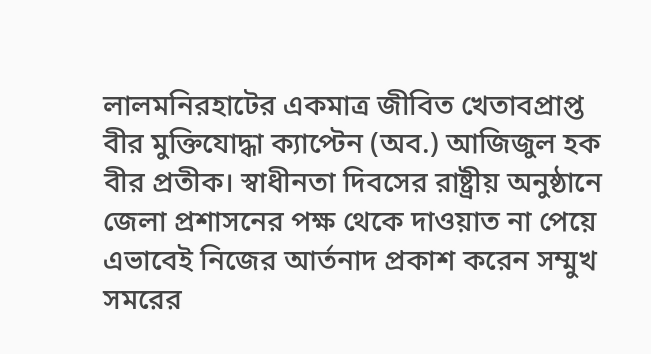লালমনিরহাটের একমাত্র জীবিত খেতাবপ্রাপ্ত বীর মুক্তিযোদ্ধা ক্যাপ্টেন (অব.) আজিজুল হক বীর প্রতীক। স্বাধীনতা দিবসের রাষ্ট্রীয় অনুষ্ঠানে জেলা প্রশাসনের পক্ষ থেকে দাওয়াত না পেয়ে এভাবেই নিজের আর্তনাদ প্রকাশ করেন সম্মুখ সমরের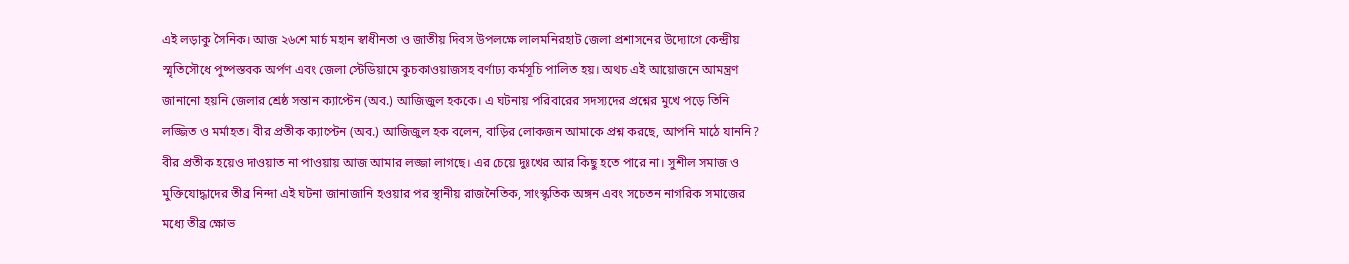এই লড়াকু সৈনিক। আজ ২৬শে মার্চ মহান স্বাধীনতা ও জাতীয় দিবস উপলক্ষে লালমনিরহাট জেলা প্রশাসনের উদ্যোগে কেন্দ্রীয় স্মৃতিসৌধে পুষ্পস্তবক অর্পণ এবং জেলা স্টেডিয়ামে কুচকাওয়াজসহ বর্ণাঢ্য কর্মসূচি পালিত হয়। অথচ এই আয়োজনে আমন্ত্রণ জানানো হয়নি জেলার শ্রেষ্ঠ সন্তান ক্যাপ্টেন (অব.) আজিজুল হককে। এ ঘটনায় পরিবারের সদস্যদের প্রশ্নের মুখে পড়ে তিনি লজ্জিত ও মর্মাহত। বীর প্রতীক ক্যাপ্টেন (অব.) আজিজুল হক বলেন, বাড়ির লোকজন আমাকে প্রশ্ন করছে, আপনি মাঠে যাননি? বীর প্রতীক হয়েও দাওয়াত না পাওয়ায় আজ আমার লজ্জা লাগছে। এর চেয়ে দুঃখের আর কিছু হতে পারে না। সুশীল সমাজ ও মুক্তিযোদ্ধাদের তীব্র নিন্দা এই ঘটনা জানাজানি হওয়ার পর স্থানীয় রাজনৈতিক, সাংস্কৃতিক অঙ্গন এবং সচেতন নাগরিক সমাজের মধ্যে তীব্র ক্ষোভ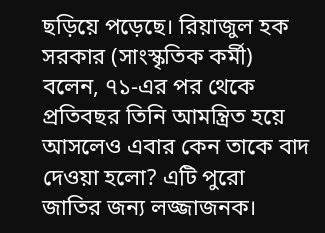ছড়িয়ে পড়েছে। রিয়াজুল হক সরকার (সাংস্কৃতিক কর্মী) বলেন, ৭১-এর পর থেকে প্রতিবছর তিনি আমন্ত্রিত হয়ে আসলেও এবার কেন তাকে বাদ দেওয়া হলো? এটি পুরো জাতির জন্য লজ্জাজনক।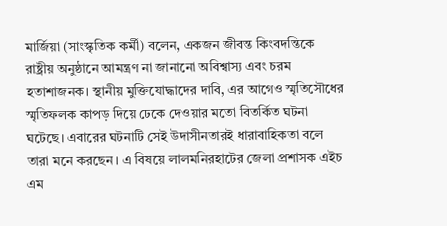মার্জিয়া (সাংস্কৃতিক কর্মী) বলেন, একজন জীবন্ত কিংবদন্তিকে রাষ্ট্রীয় অনুষ্ঠানে আমন্ত্রণ না জানানো অবিশ্বাস্য এবং চরম হতাশাজনক। স্থানীয় মুক্তিযোদ্ধাদের দাবি, এর আগেও স্মৃতিসৌধের স্মৃতিফলক কাপড় দিয়ে ঢেকে দেওয়ার মতো বিতর্কিত ঘটনা ঘটেছে। এবারের ঘটনাটি সেই উদাসীনতারই ধারাবাহিকতা বলে তারা মনে করছেন। এ বিষয়ে লালমনিরহাটের জেলা প্রশাসক এইচ এম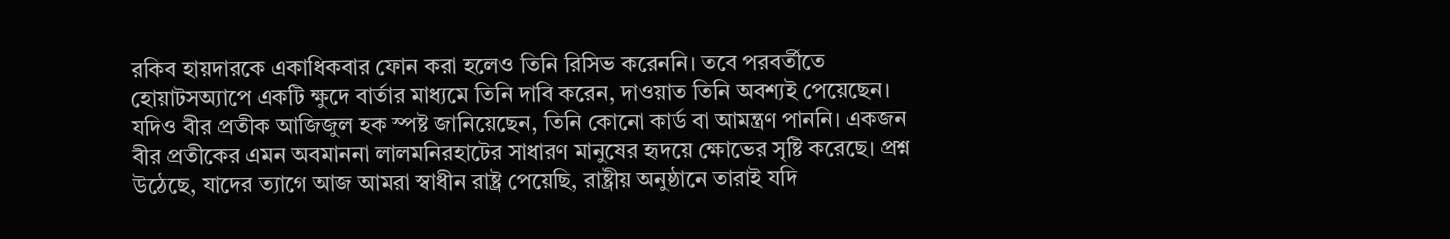রকিব হায়দারকে একাধিকবার ফোন করা হলেও তিনি রিসিভ করেননি। তবে পরবর্তীতে হোয়াটসঅ্যাপে একটি ক্ষুদে বার্তার মাধ্যমে তিনি দাবি করেন, দাওয়াত তিনি অবশ্যই পেয়েছেন। যদিও বীর প্রতীক আজিজুল হক স্পষ্ট জানিয়েছেন, তিনি কোনো কার্ড বা আমন্ত্রণ পাননি। একজন বীর প্রতীকের এমন অবমাননা লালমনিরহাটের সাধারণ মানুষের হৃদয়ে ক্ষোভের সৃষ্টি করেছে। প্রশ্ন উঠেছে, যাদের ত্যাগে আজ আমরা স্বাধীন রাষ্ট্র পেয়েছি, রাষ্ট্রীয় অনুষ্ঠানে তারাই যদি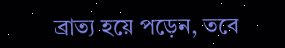ব্রাত্য হয়ে পড়েন, তবে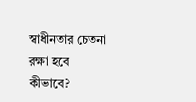স্বাধীনতার চেতনা রক্ষা হবে কীভাবে?